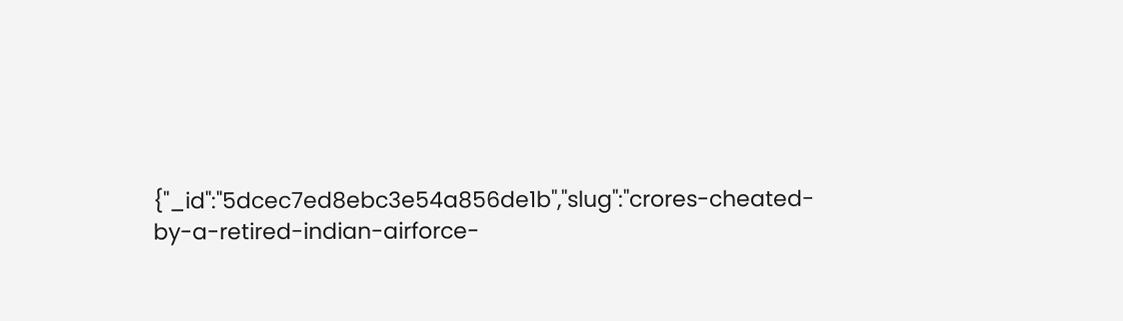{"_id":"5dcec7ed8ebc3e54a856de1b","slug":"crores-cheated-by-a-retired-indian-airforce-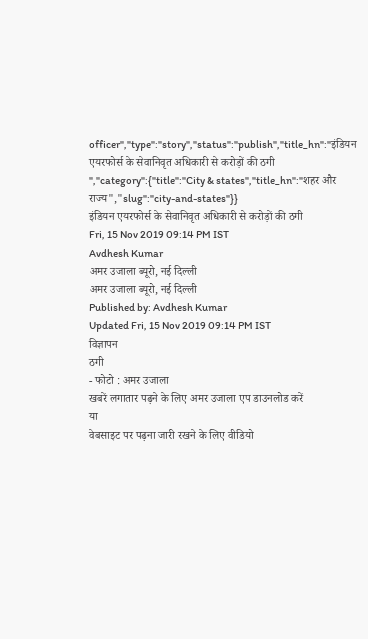officer","type":"story","status":"publish","title_hn":"इंडियन एयरफोर्स के सेवानिवृत अधिकारी से करोड़ों की ठगी ","category":{"title":"City & states","title_hn":"शहर और राज्य","slug":"city-and-states"}}
इंडियन एयरफोर्स के सेवानिवृत अधिकारी से करोड़ों की ठगी
Fri, 15 Nov 2019 09:14 PM IST
Avdhesh Kumar
अमर उजाला ब्यूरो, नई दिल्ली
अमर उजाला ब्यूरो, नई दिल्ली
Published by: Avdhesh Kumar
Updated Fri, 15 Nov 2019 09:14 PM IST
विज्ञापन
ठगी
- फोटो : अमर उजाला
खबरें लगातार पढ़ने के लिए अमर उजाला एप डाउनलोड करें
या
वेबसाइट पर पढ़ना जारी रखने के लिए वीडियो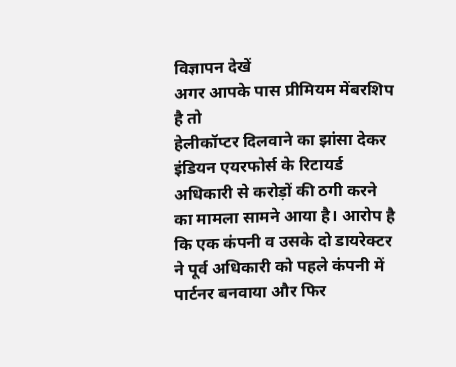विज्ञापन देखें
अगर आपके पास प्रीमियम मेंबरशिप है तो
हेलीकॉप्टर दिलवाने का झांसा देकर इंडियन एयरफोर्स के रिटायर्ड अधिकारी से करोड़ों की ठगी करने का मामला सामने आया है। आरोप है कि एक कंपनी व उसके दो डायरेक्टर ने पूर्व अधिकारी को पहले कंपनी में पार्टनर बनवाया और फिर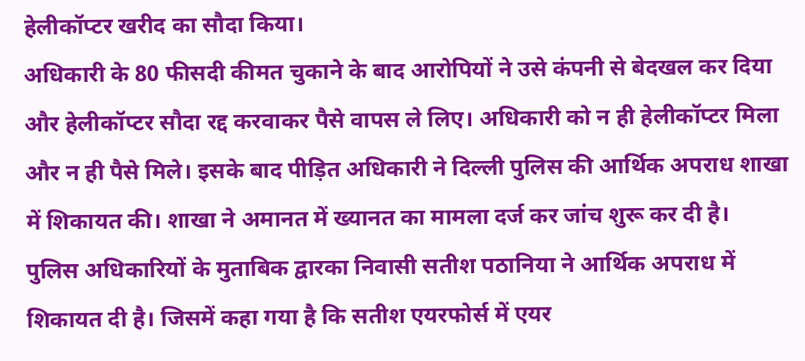हेलीकॉप्टर खरीद का सौदा किया।
अधिकारी के 80 फीसदी कीमत चुकाने के बाद आरोपियों ने उसे कंपनी से बेदखल कर दिया और हेलीकॉप्टर सौदा रद्द करवाकर पैसे वापस ले लिए। अधिकारी को न ही हेलीकॉप्टर मिला और न ही पैसे मिले। इसके बाद पीड़ित अधिकारी ने दिल्ली पुलिस की आर्थिक अपराध शाखा में शिकायत की। शाखा ने अमानत में ख्यानत का मामला दर्ज कर जांच शुरू कर दी है।
पुलिस अधिकारियों के मुताबिक द्वारका निवासी सतीश पठानिया ने आर्थिक अपराध में शिकायत दी है। जिसमें कहा गया है कि सतीश एयरफोर्स में एयर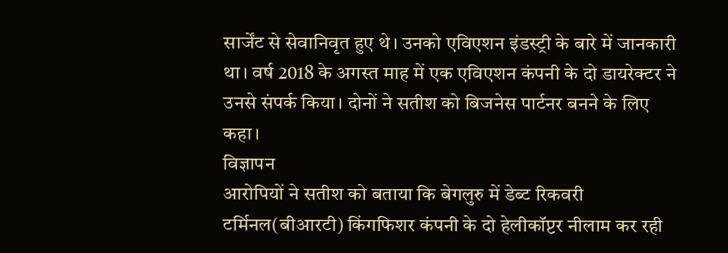सार्जेंट से सेवानिवृत हुए थे। उनको एविएशन इंडस्ट्री के बारे में जानकारी था। वर्ष 2018 के अगस्त माह में एक एविएशन कंपनी के दो डायरेक्टर ने उनसे संपर्क किया। दोनों ने सतीश को बिजनेस पार्टनर बनने के लिए कहा।
विज्ञापन
आरोपियों ने सतीश को बताया कि बेगलुरु में डेब्ट रिकवरी टर्मिनल(बीआरटी) किंगफिशर कंपनी के दो हेलीकॉप्टर नीलाम कर रही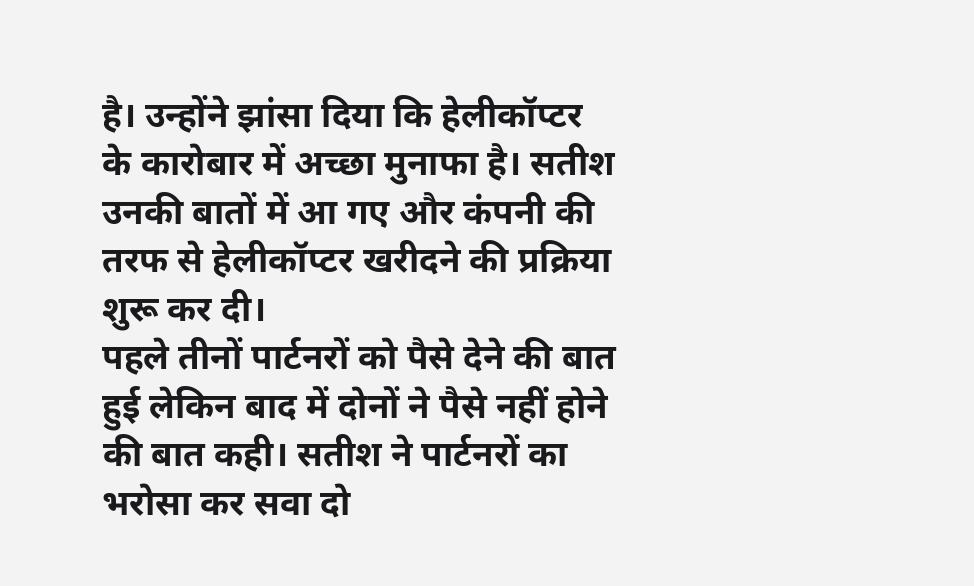है। उन्होंने झांसा दिया कि हेलीकॉप्टर के कारोबार में अच्छा मुनाफा है। सतीश उनकी बातों में आ गए और कंपनी की तरफ से हेलीकॉप्टर खरीदने की प्रक्रिया शुरू कर दी।
पहले तीनों पार्टनरों को पैसे देने की बात हुई लेकिन बाद में दोनों ने पैसे नहीं होने की बात कही। सतीश ने पार्टनरों का भरोसा कर सवा दो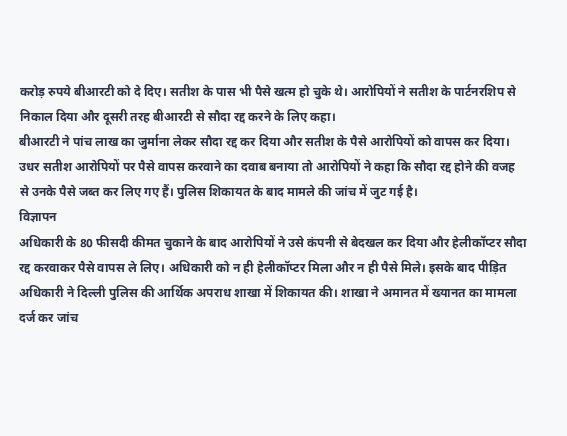करोड़ रुपये बीआरटी को दे दिए। सतीश के पास भी पैसे खत्म हो चुके थे। आरोपियों ने सतीश के पार्टनरशिप से निकाल दिया और दूसरी तरह बीआरटी से सौदा रद्द करने के लिए कहा।
बीआरटी ने पांच लाख का जुर्माना लेकर सौदा रद्द कर दिया और सतीश के पैसे आरोपियों को वापस कर दिया। उधर सतीश आरोपियों पर पैसे वापस करवाने का दवाब बनाया तो आरोपियों ने कहा कि सौदा रद्द होने की वजह से उनके पैसे जब्त कर लिए गए हैं। पुलिस शिकायत के बाद मामले की जांच में जुट गई है।
विज्ञापन
अधिकारी के 80 फीसदी कीमत चुकाने के बाद आरोपियों ने उसे कंपनी से बेदखल कर दिया और हेलीकॉप्टर सौदा रद्द करवाकर पैसे वापस ले लिए। अधिकारी को न ही हेलीकॉप्टर मिला और न ही पैसे मिले। इसके बाद पीड़ित अधिकारी ने दिल्ली पुलिस की आर्थिक अपराध शाखा में शिकायत की। शाखा ने अमानत में ख्यानत का मामला दर्ज कर जांच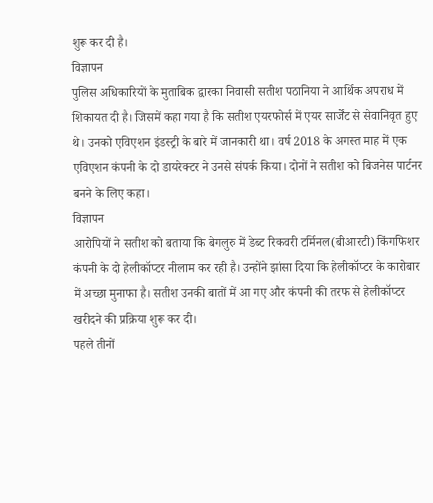शुरू कर दी है।
विज्ञापन
पुलिस अधिकारियों के मुताबिक द्वारका निवासी सतीश पठानिया ने आर्थिक अपराध में शिकायत दी है। जिसमें कहा गया है कि सतीश एयरफोर्स में एयर सार्जेंट से सेवानिवृत हुए थे। उनको एविएशन इंडस्ट्री के बारे में जानकारी था। वर्ष 2018 के अगस्त माह में एक एविएशन कंपनी के दो डायरेक्टर ने उनसे संपर्क किया। दोनों ने सतीश को बिजनेस पार्टनर बनने के लिए कहा।
विज्ञापन
आरोपियों ने सतीश को बताया कि बेगलुरु में डेब्ट रिकवरी टर्मिनल(बीआरटी) किंगफिशर कंपनी के दो हेलीकॉप्टर नीलाम कर रही है। उन्होंने झांसा दिया कि हेलीकॉप्टर के कारोबार में अच्छा मुनाफा है। सतीश उनकी बातों में आ गए और कंपनी की तरफ से हेलीकॉप्टर खरीदने की प्रक्रिया शुरू कर दी।
पहले तीनों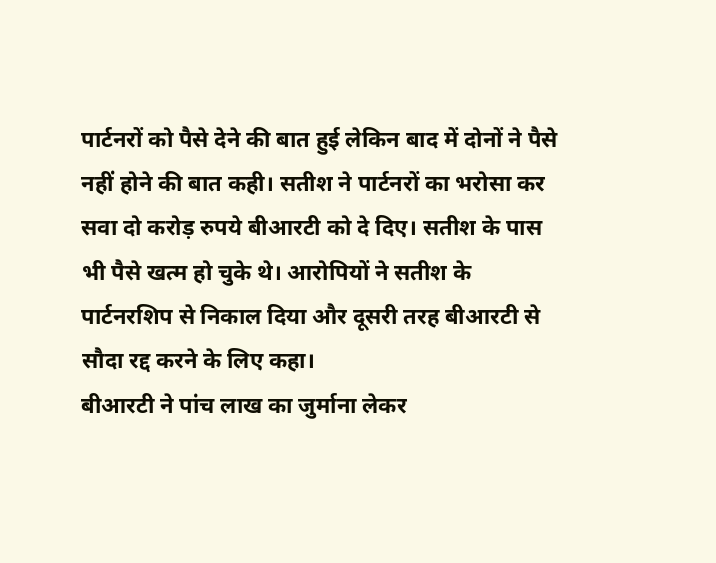पार्टनरों को पैसे देने की बात हुई लेकिन बाद में दोनों ने पैसे नहीं होने की बात कही। सतीश ने पार्टनरों का भरोसा कर सवा दो करोड़ रुपये बीआरटी को दे दिए। सतीश के पास भी पैसे खत्म हो चुके थे। आरोपियों ने सतीश के पार्टनरशिप से निकाल दिया और दूसरी तरह बीआरटी से सौदा रद्द करने के लिए कहा।
बीआरटी ने पांच लाख का जुर्माना लेकर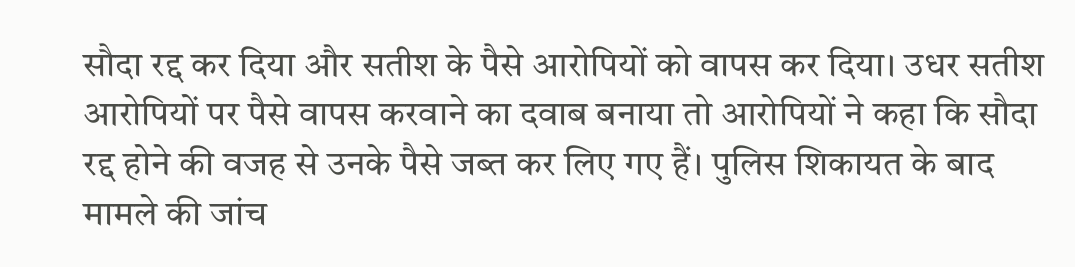सौदा रद्द कर दिया और सतीश के पैसे आरोपियों को वापस कर दिया। उधर सतीश आरोपियों पर पैसे वापस करवाने का दवाब बनाया तो आरोपियों ने कहा कि सौदा रद्द होने की वजह से उनके पैसे जब्त कर लिए गए हैं। पुलिस शिकायत के बाद मामले की जांच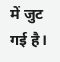में जुट गई है।